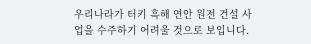우리나라가 터키 흑해 연안 원전 건설 사업을 수주하기 어려울 것으로 보입니다.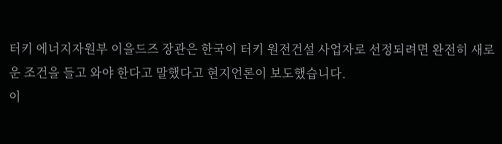터키 에너지자원부 이을드즈 장관은 한국이 터키 원전건설 사업자로 선정되려면 완전히 새로운 조건을 들고 와야 한다고 말했다고 현지언론이 보도했습니다.
이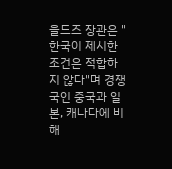을드즈 장관은 "한국이 제시한 조건은 적합하지 않다"며 경쟁국인 중국과 일본, 캐나다에 비해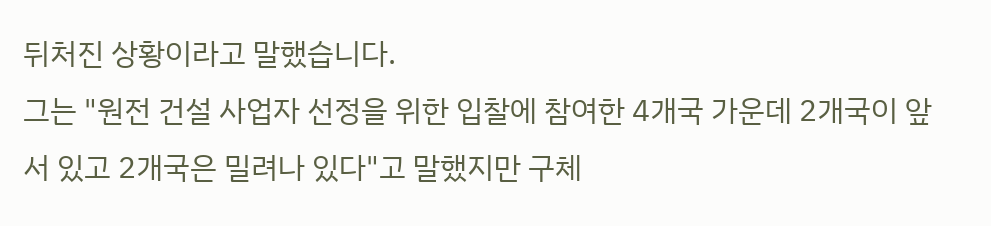뒤처진 상황이라고 말했습니다.
그는 "원전 건설 사업자 선정을 위한 입찰에 참여한 4개국 가운데 2개국이 앞서 있고 2개국은 밀려나 있다"고 말했지만 구체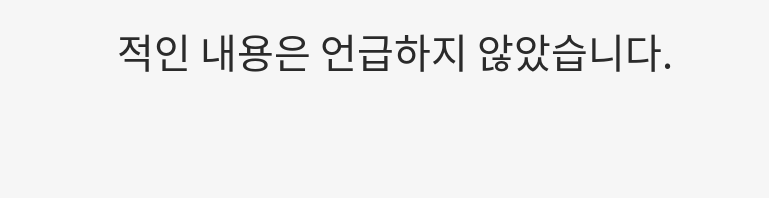적인 내용은 언급하지 않았습니다.